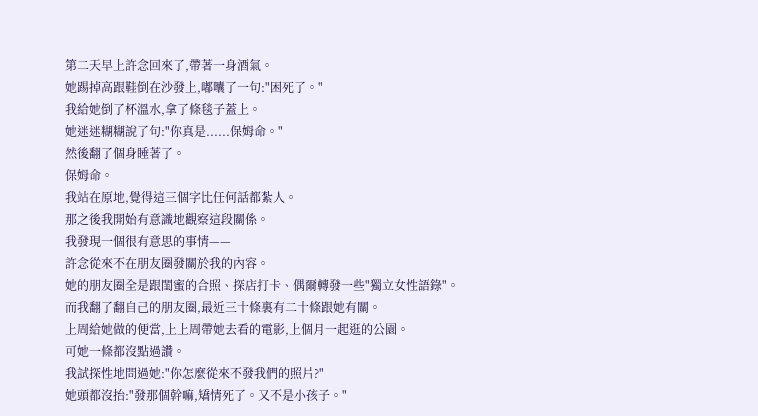第二天早上許念回來了,帶著一身酒氣。
她踢掉高跟鞋倒在沙發上,嘟囔了一句:"困死了。"
我給她倒了杯溫水,拿了條毯子蓋上。
她迷迷糊糊說了句:"你真是......保姆命。"
然後翻了個身睡著了。
保姆命。
我站在原地,覺得這三個字比任何話都紮人。
那之後我開始有意識地觀察這段關係。
我發現一個很有意思的事情——
許念從來不在朋友圈發關於我的內容。
她的朋友圈全是跟閨蜜的合照、探店打卡、偶爾轉發一些"獨立女性語錄"。
而我翻了翻自己的朋友圈,最近三十條裏有二十條跟她有關。
上周給她做的便當,上上周帶她去看的電影,上個月一起逛的公園。
可她一條都沒點過讚。
我試探性地問過她:"你怎麼從來不發我們的照片?"
她頭都沒抬:"發那個幹嘛,矯情死了。又不是小孩子。"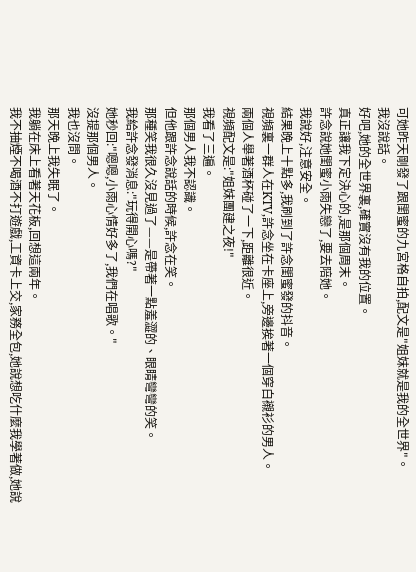可她昨天剛發了跟閨蜜的九宮格自拍,配文是"姐妹就是我的全世界"。
我沒說話。
好吧,她的全世界裏,確實沒有我的位置。
真正讓我下定決心的,是那個周末。
許念說她閨蜜小雨失戀了,要去陪她。
我說好,注意安全。
結果晚上十點多,我刷到了許念閨蜜發的抖音。
視頻裏一群人在KTV,許念坐在卡座上,旁邊挨著一個穿白襯衫的男人。
兩個人舉著酒杯碰了一下,距離很近。
視頻配文是:"姐妹團建之夜!"
我看了三遍。
那個男人我不認識。
但他跟許念說話的時候,許念在笑。
那種笑我很久沒見過了——是帶著一點羞澀的、眼睛彎彎的笑。
我給許念發消息:"玩得開心嗎?"
她秒回:"嗯嗯,小雨心情好多了,我們在唱歌。"
沒提那個男人。
我也沒問。
那天晚上我失眠了。
我躺在床上看著天花板,回想這兩年。
我不抽煙不喝酒不打遊戲,工資卡上交,家務全包,她說想吃什麼我學著做,她說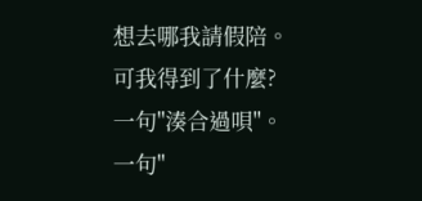想去哪我請假陪。
可我得到了什麼?
一句"湊合過唄"。
一句"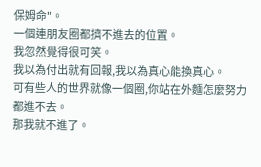保姆命"。
一個連朋友圈都擠不進去的位置。
我忽然覺得很可笑。
我以為付出就有回報,我以為真心能換真心。
可有些人的世界就像一個圈,你站在外麵怎麼努力都進不去。
那我就不進了。